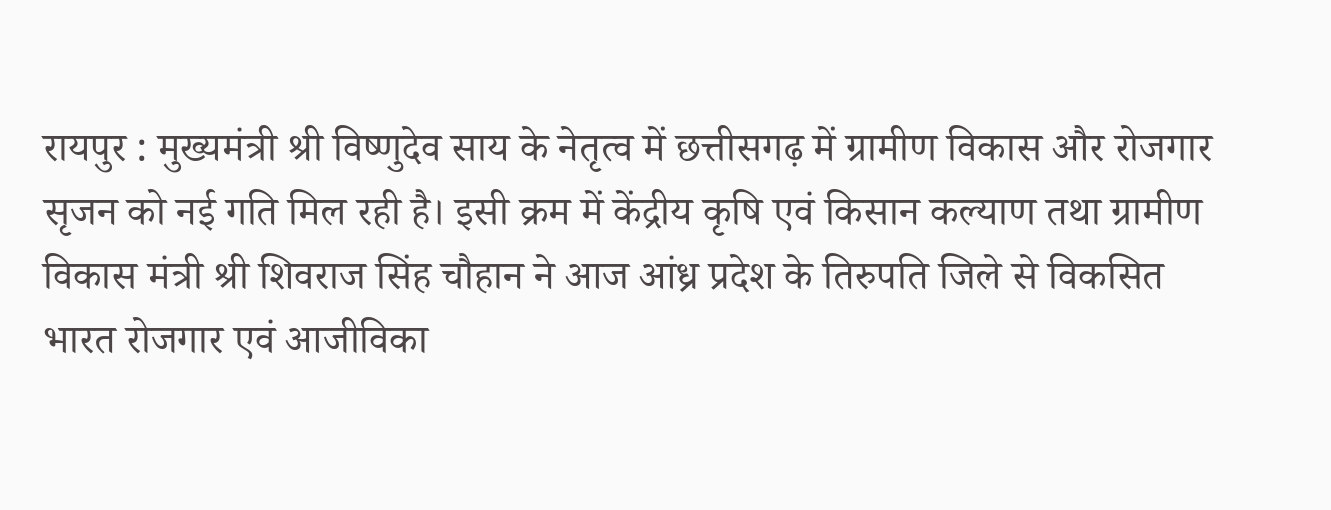रायपुर : मुख्यमंत्री श्री विष्णुदेव साय के नेतृत्व में छत्तीसगढ़ में ग्रामीण विकास और रोजगार सृजन को नई गति मिल रही है। इसी क्रम में केंद्रीय कृषि एवं किसान कल्याण तथा ग्रामीण विकास मंत्री श्री शिवराज सिंह चौहान ने आज आंध्र प्रदेश के तिरुपति जिले से विकसित भारत रोजगार एवं आजीविका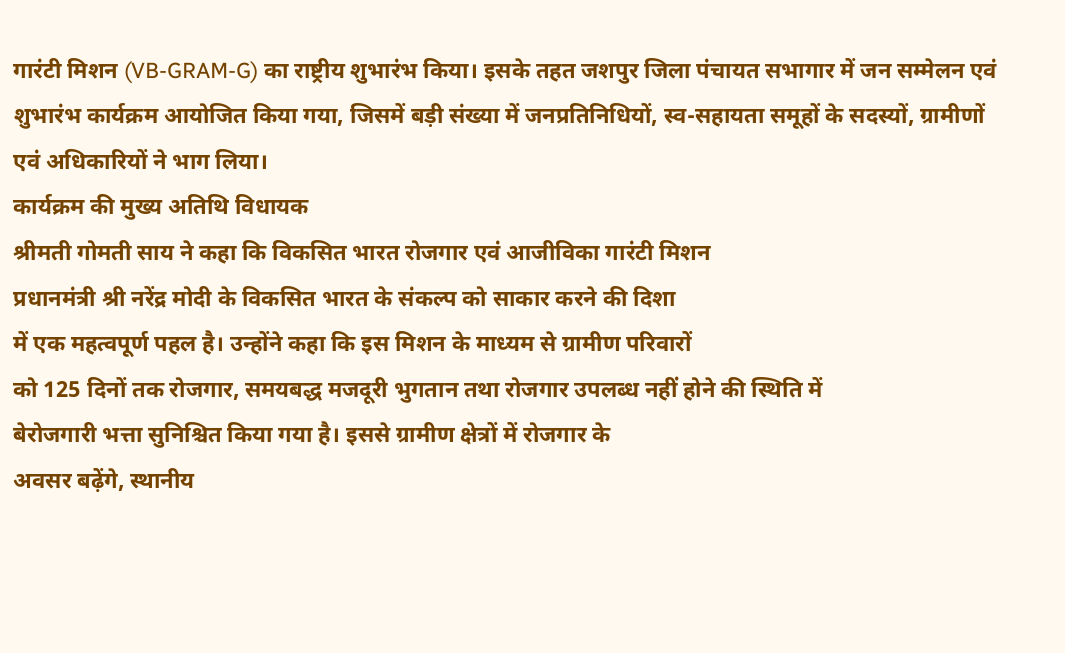गारंटी मिशन (VB-GRAM-G) का राष्ट्रीय शुभारंभ किया। इसके तहत जशपुर जिला पंचायत सभागार में जन सम्मेलन एवं शुभारंभ कार्यक्रम आयोजित किया गया, जिसमें बड़ी संख्या में जनप्रतिनिधियों, स्व-सहायता समूहों के सदस्यों, ग्रामीणों एवं अधिकारियों ने भाग लिया।
कार्यक्रम की मुख्य अतिथि विधायक
श्रीमती गोमती साय ने कहा कि विकसित भारत रोजगार एवं आजीविका गारंटी मिशन
प्रधानमंत्री श्री नरेंद्र मोदी के विकसित भारत के संकल्प को साकार करने की दिशा
में एक महत्वपूर्ण पहल है। उन्होंने कहा कि इस मिशन के माध्यम से ग्रामीण परिवारों
को 125 दिनों तक रोजगार, समयबद्ध मजदूरी भुगतान तथा रोजगार उपलब्ध नहीं होने की स्थिति में
बेरोजगारी भत्ता सुनिश्चित किया गया है। इससे ग्रामीण क्षेत्रों में रोजगार के
अवसर बढ़ेंगे, स्थानीय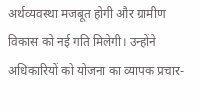अर्थव्यवस्था मजबूत होगी और ग्रामीण
विकास को नई गति मिलेगी। उन्होंने अधिकारियों को योजना का व्यापक प्रचार-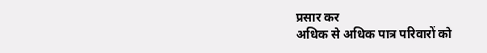प्रसार कर
अधिक से अधिक पात्र परिवारों को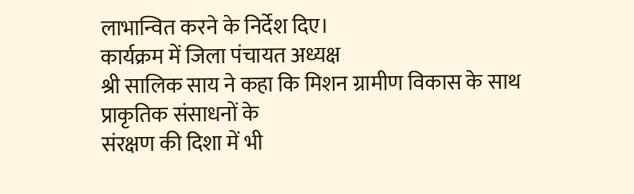लाभान्वित करने के निर्देश दिए।
कार्यक्रम में जिला पंचायत अध्यक्ष
श्री सालिक साय ने कहा कि मिशन ग्रामीण विकास के साथ प्राकृतिक संसाधनों के
संरक्षण की दिशा में भी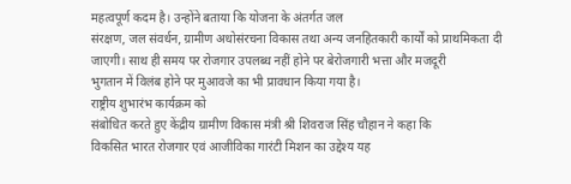महत्वपूर्ण कदम है। उन्होंने बताया कि योजना के अंतर्गत जल
संरक्षण, जल संवर्धन, ग्रामीण अधोसंरचना विकास तथा अन्य जनहितकारी कार्यों को प्राथमिकता दी
जाएगी। साथ ही समय पर रोजगार उपलब्ध नहीं होने पर बेरोजगारी भत्ता और मजदूरी
भुगतान में विलंब होने पर मुआवजे का भी प्रावधान किया गया है।
राष्ट्रीय शुभारंभ कार्यक्रम को
संबोधित करते हुए केंद्रीय ग्रामीण विकास मंत्री श्री शिवराज सिंह चौहान ने कहा कि
विकसित भारत रोजगार एवं आजीविका गारंटी मिशन का उद्देश्य यह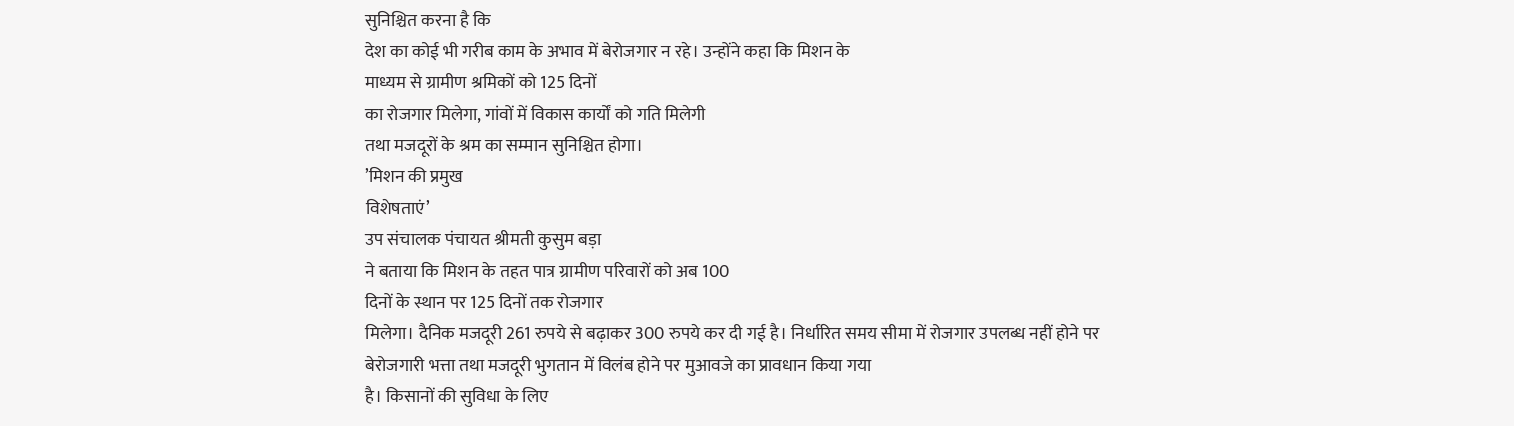सुनिश्चित करना है कि
देश का कोई भी गरीब काम के अभाव में बेरोजगार न रहे। उन्होंने कहा कि मिशन के
माध्यम से ग्रामीण श्रमिकों को 125 दिनों
का रोजगार मिलेगा, गांवों में विकास कार्यों को गति मिलेगी
तथा मजदूरों के श्रम का सम्मान सुनिश्चित होगा।
’मिशन की प्रमुख
विशेषताएं’
उप संचालक पंचायत श्रीमती कुसुम बड़ा
ने बताया कि मिशन के तहत पात्र ग्रामीण परिवारों को अब 100
दिनों के स्थान पर 125 दिनों तक रोजगार
मिलेगा। दैनिक मजदूरी 261 रुपये से बढ़ाकर 300 रुपये कर दी गई है। निर्धारित समय सीमा में रोजगार उपलब्ध नहीं होने पर
बेरोजगारी भत्ता तथा मजदूरी भुगतान में विलंब होने पर मुआवजे का प्रावधान किया गया
है। किसानों की सुविधा के लिए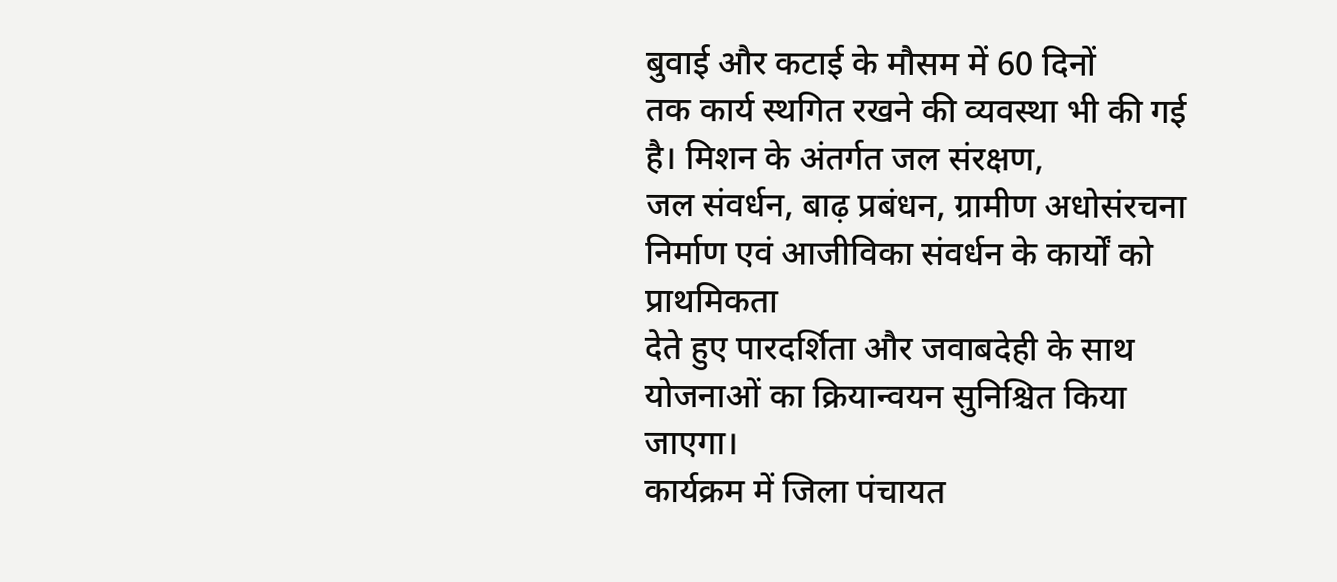बुवाई और कटाई के मौसम में 60 दिनों
तक कार्य स्थगित रखने की व्यवस्था भी की गई है। मिशन के अंतर्गत जल संरक्षण,
जल संवर्धन, बाढ़ प्रबंधन, ग्रामीण अधोसंरचना निर्माण एवं आजीविका संवर्धन के कार्यों को प्राथमिकता
देते हुए पारदर्शिता और जवाबदेही के साथ योजनाओं का क्रियान्वयन सुनिश्चित किया
जाएगा।
कार्यक्रम में जिला पंचायत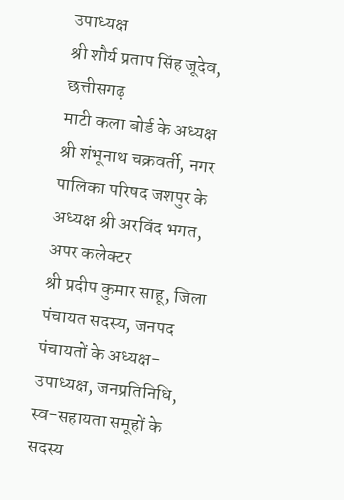उपाध्यक्ष
श्री शौर्य प्रताप सिंह जूदेव, छत्तीसगढ़
माटी कला बोर्ड के अध्यक्ष श्री शंभूनाथ चक्रवर्ती, नगर
पालिका परिषद जशपुर के अध्यक्ष श्री अरविंद भगत, अपर कलेक्टर
श्री प्रदीप कुमार साहू, जिला पंचायत सदस्य, जनपद पंचायतों के अध्यक्ष-उपाध्यक्ष, जनप्रतिनिधि,
स्व-सहायता समूहों के सदस्य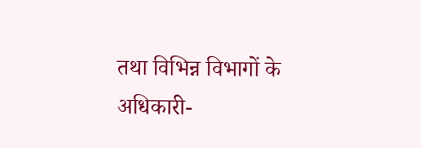तथा विभिन्न विभागों के
अधिकारी-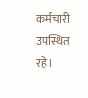कर्मचारी उपस्थित रहे।